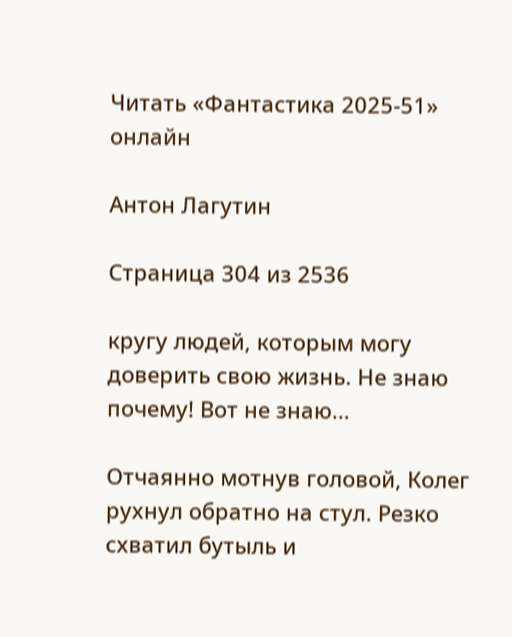Читать «Фантастика 2025-51» онлайн

Антон Лагутин

Страница 304 из 2536

кругу людей, которым могу доверить свою жизнь. Не знаю почему! Вот не знаю…

Отчаянно мотнув головой, Колег рухнул обратно на стул. Резко схватил бутыль и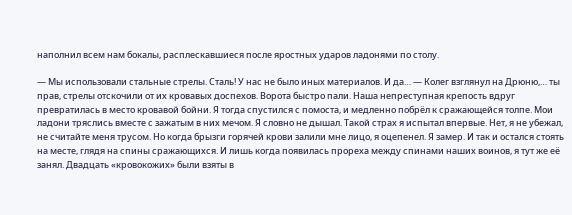наполнил всем нам бокалы, расплескавшиеся после яростных ударов ладонями по столу.

— Мы использовали стальные стрелы. Сталь! У нас не было иных материалов. И да… — Колег взглянул на Дрюню,… ты прав, стрелы отскочили от их кровавых доспехов. Ворота быстро пали. Наша непреступная крепость вдруг превратилась в место кровавой бойни. Я тогда спустился с помоста, и медленно побрёл к сражающейся толпе. Мои ладони тряслись вместе с зажатым в них мечом. Я словно не дышал. Такой страх я испытал впервые. Нет, я не убежал, не считайте меня трусом. Но когда брызги горячей крови залили мне лицо, я оцепенел. Я замер. И так и остался стоять на месте, глядя на спины сражающихся. И лишь когда появилась прореха между спинами наших воинов, я тут же её занял. Двадцать «кровокожих» были взяты в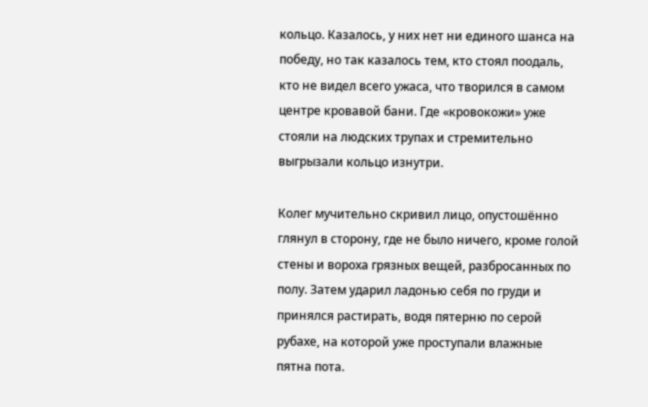кольцо. Казалось, у них нет ни единого шанса на победу, но так казалось тем, кто стоял поодаль, кто не видел всего ужаса, что творился в самом центре кровавой бани. Где «кровокожи» уже стояли на людских трупах и стремительно выгрызали кольцо изнутри.

Колег мучительно скривил лицо, опустошённо глянул в сторону, где не было ничего, кроме голой стены и вороха грязных вещей, разбросанных по полу. Затем ударил ладонью себя по груди и принялся растирать, водя пятерню по серой рубахе, на которой уже проступали влажные пятна пота.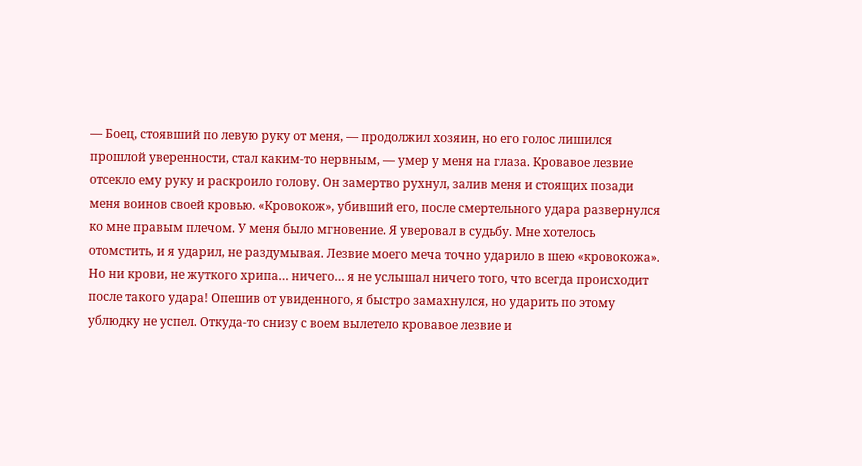— Боец, стоявший по левую руку от меня, — продолжил хозяин, но его голос лишился прошлой уверенности, стал каким-то нервным, — умер у меня на глаза. Кровавое лезвие отсекло ему руку и раскроило голову. Он замертво рухнул, залив меня и стоящих позади меня воинов своей кровью. «Кровокож», убивший его, после смертельного удара развернулся ко мне правым плечом. У меня было мгновение. Я уверовал в судьбу. Мне хотелось отомстить, и я ударил, не раздумывая. Лезвие моего меча точно ударило в шею «кровокожа». Но ни крови, не жуткого хрипа… ничего… я не услышал ничего того, что всегда происходит после такого удара! Опешив от увиденного, я быстро замахнулся, но ударить по этому ублюдку не успел. Откуда-то снизу с воем вылетело кровавое лезвие и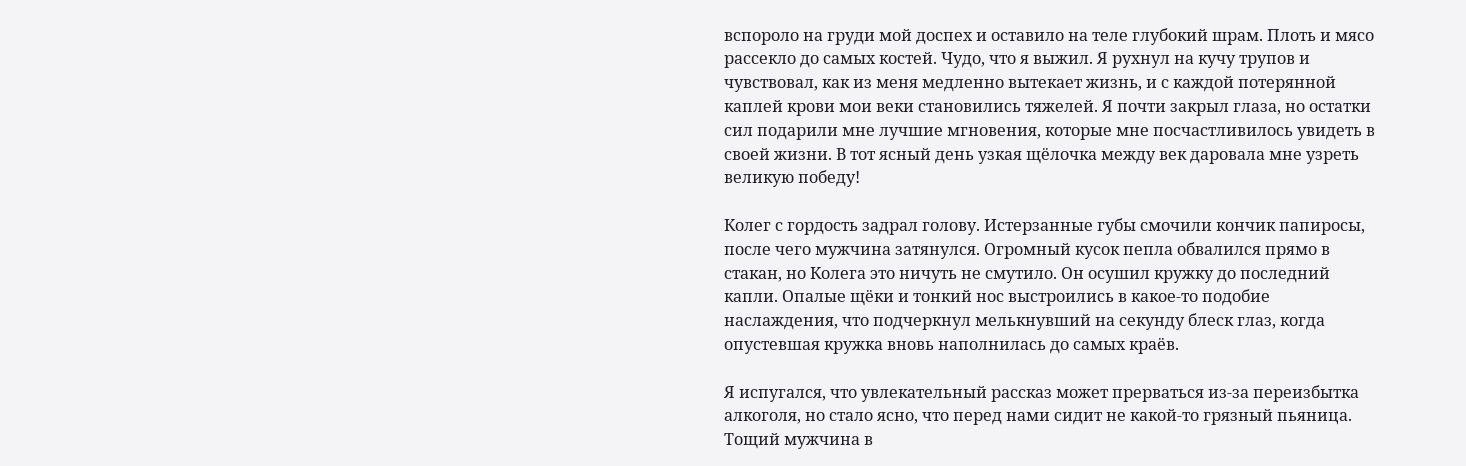вспороло на груди мой доспех и оставило на теле глубокий шрам. Плоть и мясо рассекло до самых костей. Чудо, что я выжил. Я рухнул на кучу трупов и чувствовал, как из меня медленно вытекает жизнь, и с каждой потерянной каплей крови мои веки становились тяжелей. Я почти закрыл глаза, но остатки сил подарили мне лучшие мгновения, которые мне посчастливилось увидеть в своей жизни. В тот ясный день узкая щёлочка между век даровала мне узреть великую победу!

Колег с гордость задрал голову. Истерзанные губы смочили кончик папиросы, после чего мужчина затянулся. Огромный кусок пепла обвалился прямо в стакан, но Колега это ничуть не смутило. Он осушил кружку до последний капли. Опалые щёки и тонкий нос выстроились в какое-то подобие наслаждения, что подчеркнул мелькнувший на секунду блеск глаз, когда опустевшая кружка вновь наполнилась до самых краёв.

Я испугался, что увлекательный рассказ может прерваться из-за переизбытка алкоголя, но стало ясно, что перед нами сидит не какой-то грязный пьяница. Тощий мужчина в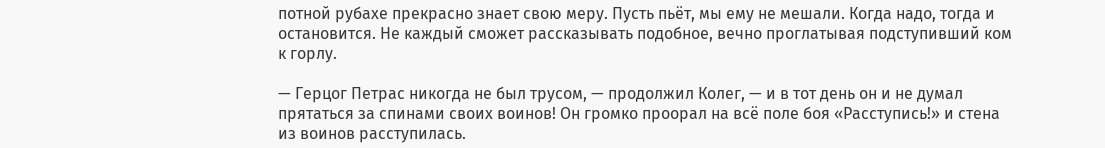потной рубахе прекрасно знает свою меру. Пусть пьёт, мы ему не мешали. Когда надо, тогда и остановится. Не каждый сможет рассказывать подобное, вечно проглатывая подступивший ком к горлу.

— Герцог Петрас никогда не был трусом, — продолжил Колег, — и в тот день он и не думал прятаться за спинами своих воинов! Он громко проорал на всё поле боя «Расступись!» и стена из воинов расступилась.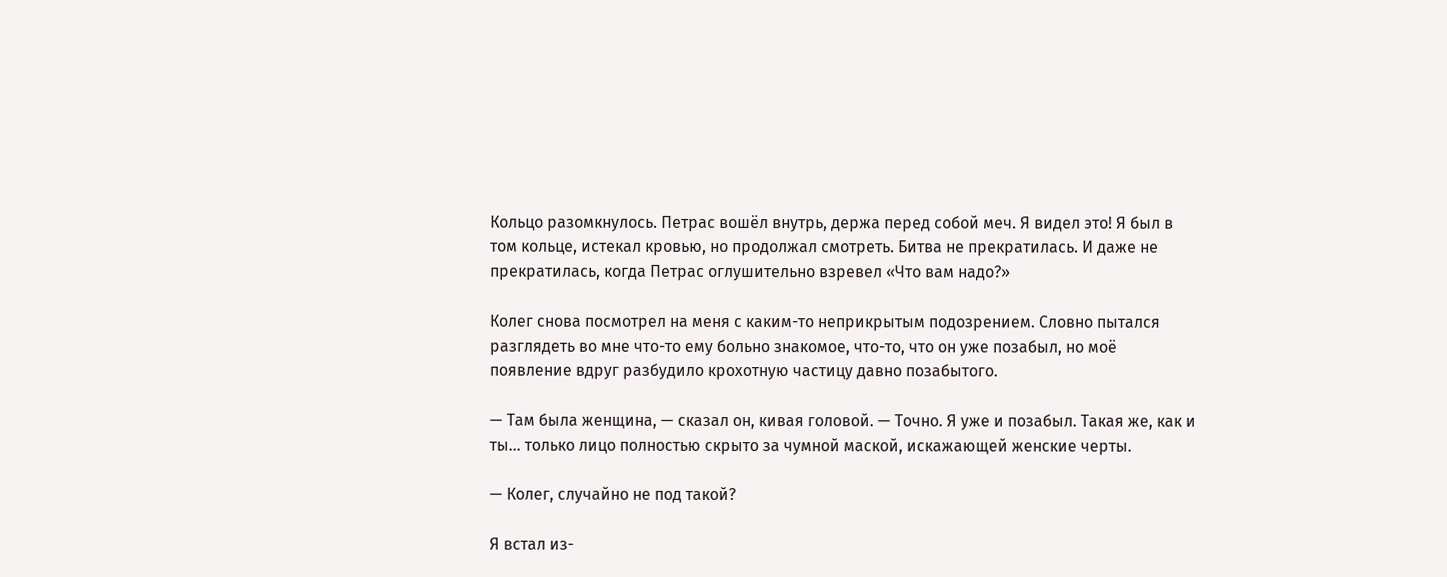Кольцо разомкнулось. Петрас вошёл внутрь, держа перед собой меч. Я видел это! Я был в том кольце, истекал кровью, но продолжал смотреть. Битва не прекратилась. И даже не прекратилась, когда Петрас оглушительно взревел «Что вам надо?»

Колег снова посмотрел на меня с каким-то неприкрытым подозрением. Словно пытался разглядеть во мне что-то ему больно знакомое, что-то, что он уже позабыл, но моё появление вдруг разбудило крохотную частицу давно позабытого.

— Там была женщина, — сказал он, кивая головой. — Точно. Я уже и позабыл. Такая же, как и ты… только лицо полностью скрыто за чумной маской, искажающей женские черты.

— Колег, случайно не под такой?

Я встал из-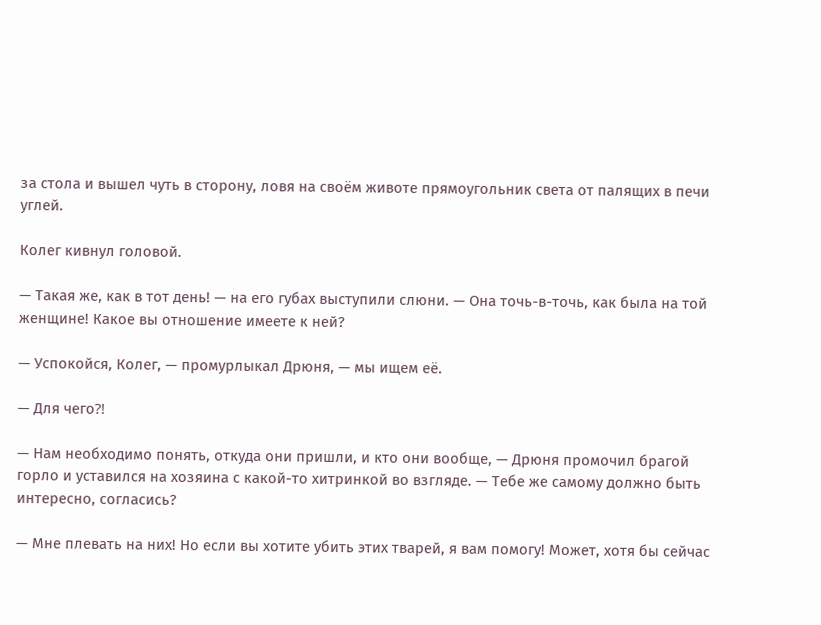за стола и вышел чуть в сторону, ловя на своём животе прямоугольник света от палящих в печи углей.

Колег кивнул головой.

— Такая же, как в тот день! — на его губах выступили слюни. — Она точь-в-точь, как была на той женщине! Какое вы отношение имеете к ней?

— Успокойся, Колег, — промурлыкал Дрюня, — мы ищем её.

— Для чего⁈

— Нам необходимо понять, откуда они пришли, и кто они вообще, — Дрюня промочил брагой горло и уставился на хозяина с какой-то хитринкой во взгляде. — Тебе же самому должно быть интересно, согласись?

— Мне плевать на них! Но если вы хотите убить этих тварей, я вам помогу! Может, хотя бы сейчас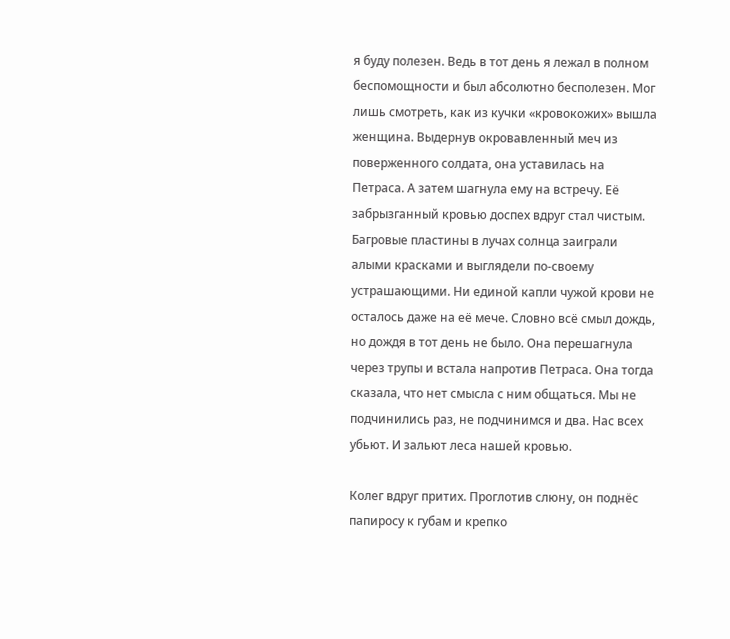я буду полезен. Ведь в тот день я лежал в полном беспомощности и был абсолютно бесполезен. Мог лишь смотреть, как из кучки «кровокожих» вышла женщина. Выдернув окровавленный меч из поверженного солдата, она уставилась на Петраса. А затем шагнула ему на встречу. Её забрызганный кровью доспех вдруг стал чистым. Багровые пластины в лучах солнца заиграли алыми красками и выглядели по-своему устрашающими. Ни единой капли чужой крови не осталось даже на её мече. Словно всё смыл дождь, но дождя в тот день не было. Она перешагнула через трупы и встала напротив Петраса. Она тогда сказала, что нет смысла с ним общаться. Мы не подчинились раз, не подчинимся и два. Нас всех убьют. И зальют леса нашей кровью.

Колег вдруг притих. Проглотив слюну, он поднёс папиросу к губам и крепко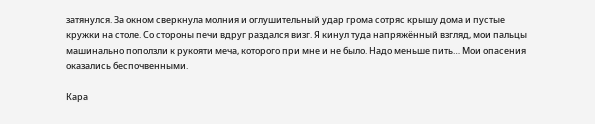затянулся. За окном сверкнула молния и оглушительный удар грома сотряс крышу дома и пустые кружки на столе. Со стороны печи вдруг раздался визг. Я кинул туда напряжённый взгляд, мои пальцы машинально поползли к рукояти меча, которого при мне и не было. Надо меньше пить… Мои опасения оказались беспочвенными.

Кара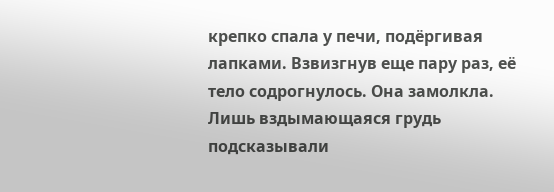крепко спала у печи, подёргивая лапками. Взвизгнув еще пару раз, её тело содрогнулось. Она замолкла. Лишь вздымающаяся грудь подсказывали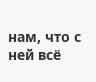нам, что с ней всё